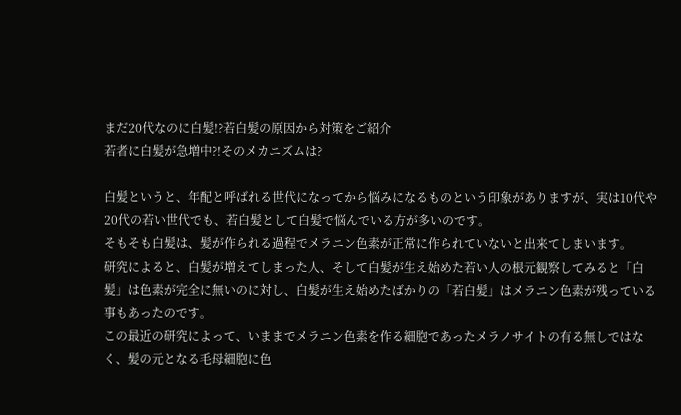まだ20代なのに白髪!?若白髪の原因から対策をご紹介
若者に白髪が急増中?!そのメカニズムは?

白髪というと、年配と呼ばれる世代になってから悩みになるものという印象がありますが、実は10代や20代の若い世代でも、若白髪として白髪で悩んでいる方が多いのです。
そもそも白髪は、髪が作られる過程でメラニン色素が正常に作られていないと出来てしまいます。
研究によると、白髪が増えてしまった人、そして白髪が生え始めた若い人の根元観察してみると「白髪」は色素が完全に無いのに対し、白髪が生え始めたばかりの「若白髪」はメラニン色素が残っている事もあったのです。
この最近の研究によって、いままでメラニン色素を作る細胞であったメラノサイトの有る無しではなく、髪の元となる毛母細胞に色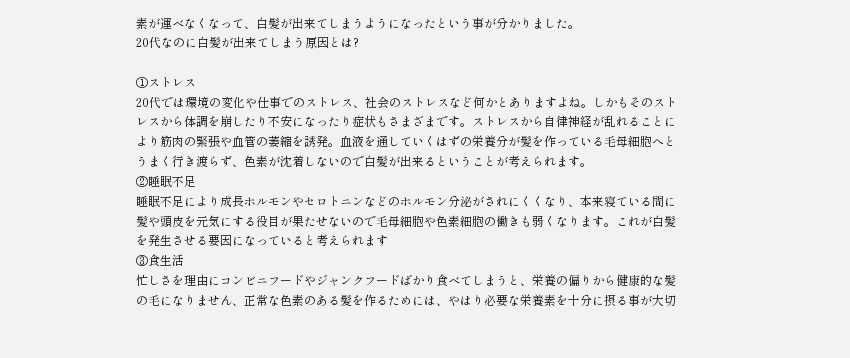素が運べなくなって、白髪が出来てしまうようになったという事が分かりました。
20代なのに白髪が出来てしまう原因とは?

①ストレス
20代では環境の変化や仕事でのストレス、社会のストレスなど何かとありますよね。しかもそのストレスから体調を崩したり不安になったり症状もさまざまです。ストレスから自律神経が乱れることにより筋肉の緊張や血管の萎縮を誘発。血液を通していくはずの栄養分が髪を作っている毛母細胞へとうまく行き渡らず、色素が沈着しないので白髪が出来るということが考えられます。
②睡眠不足
睡眠不足により成長ホルモンやセロトニンなどのホルモン分泌がされにくくなり、本来寝ている間に髪や頭皮を元気にする役目が果たせないので毛母細胞や色素細胞の働きも弱くなります。これが白髪を発生させる要因になっていると考えられます
③食生活
忙しさを理由にコンビニフードやジャンクフードばかり食べてしまうと、栄養の偏りから健康的な髪の毛になりません、正常な色素のある髪を作るためには、やはり必要な栄養素を十分に摂る事が大切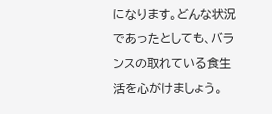になります。どんな状況であったとしても、バランスの取れている食生活を心がけましょう。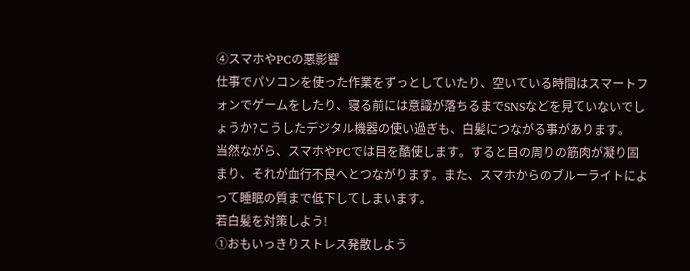④スマホやPCの悪影響
仕事でパソコンを使った作業をずっとしていたり、空いている時間はスマートフォンでゲームをしたり、寝る前には意識が落ちるまでSNSなどを見ていないでしょうか?こうしたデジタル機器の使い過ぎも、白髪につながる事があります。
当然ながら、スマホやPCでは目を酷使します。すると目の周りの筋肉が凝り固まり、それが血行不良へとつながります。また、スマホからのブルーライトによって睡眠の質まで低下してしまいます。
若白髪を対策しよう!
①おもいっきりストレス発散しよう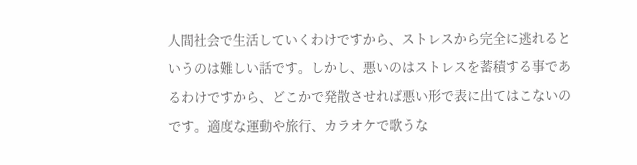人間社会で生活していくわけですから、ストレスから完全に逃れるというのは難しい話です。しかし、悪いのはストレスを蓄積する事であるわけですから、どこかで発散させれば悪い形で表に出てはこないのです。適度な運動や旅行、カラオケで歌うな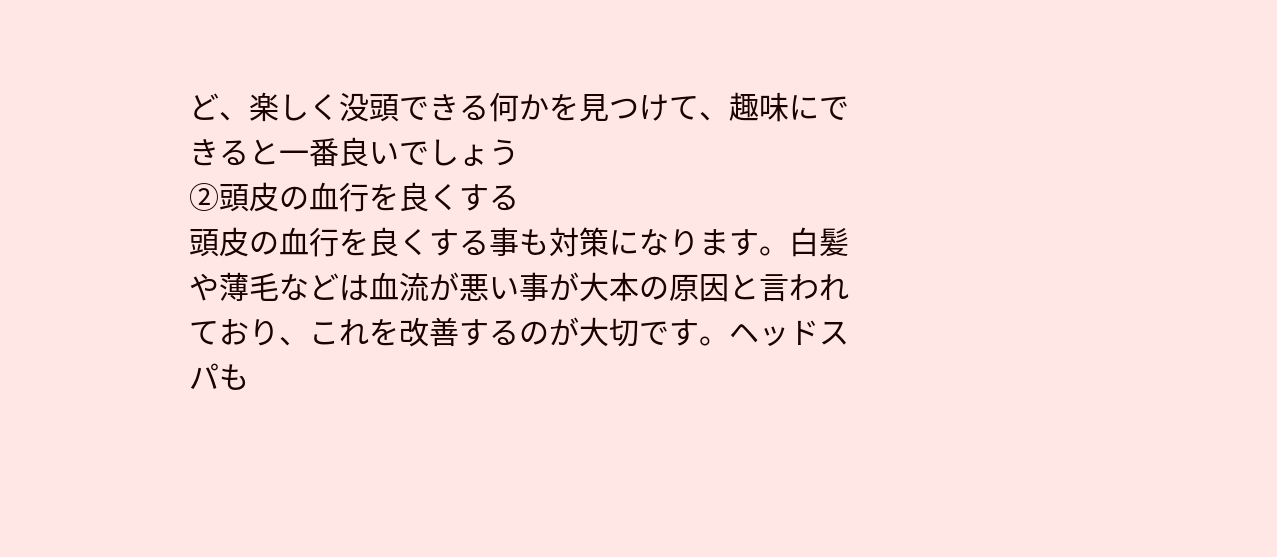ど、楽しく没頭できる何かを見つけて、趣味にできると一番良いでしょう
②頭皮の血行を良くする
頭皮の血行を良くする事も対策になります。白髪や薄毛などは血流が悪い事が大本の原因と言われており、これを改善するのが大切です。ヘッドスパも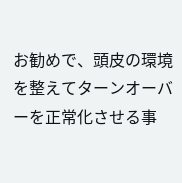お勧めで、頭皮の環境を整えてターンオーバーを正常化させる事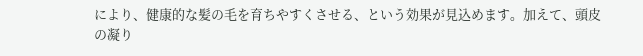により、健康的な髪の毛を育ちやすくさせる、という効果が見込めます。加えて、頭皮の凝り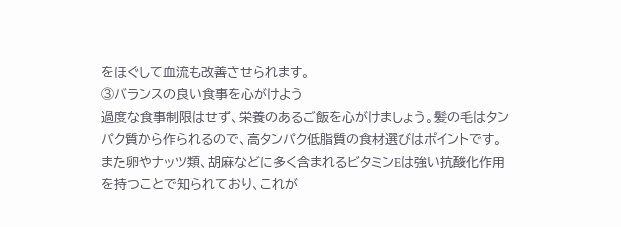をほぐして血流も改善させられます。
③バランスの良い食事を心がけよう
過度な食事制限はせず、栄養のあるご飯を心がけましょう。髪の毛はタンパク質から作られるので、高タンパク低脂質の食材選びはポイントです。また卵やナッツ類、胡麻などに多く含まれるビタミンEは強い抗酸化作用を持つことで知られており、これが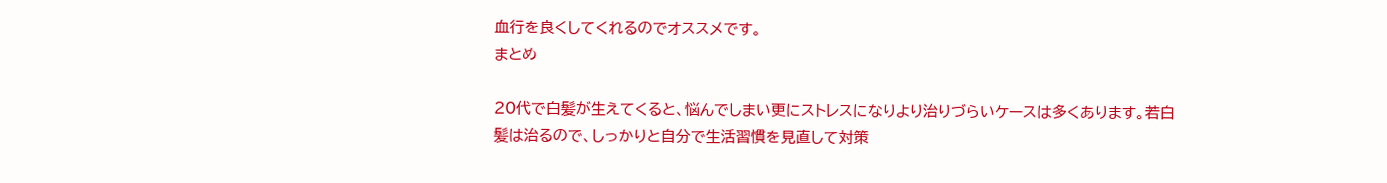血行を良くしてくれるのでオススメです。
まとめ

20代で白髪が生えてくると、悩んでしまい更にストレスになりより治りづらいケースは多くあります。若白髪は治るので、しっかりと自分で生活習慣を見直して対策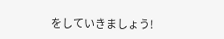をしていきましょう!